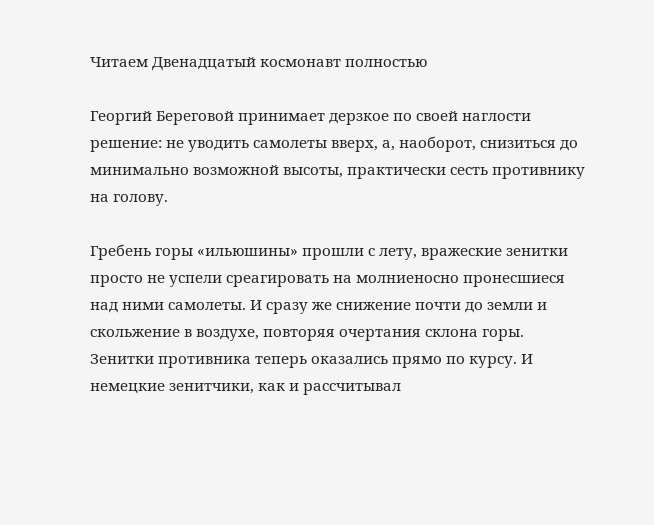Читаем Двенадцатый космонавт полностью

Георгий Береговой принимает дерзкое по своей наглости решение: не уводить самолеты вверх, а, наоборот, снизиться до минимально возможной высоты, практически сесть противнику на голову.

Гребень горы «ильюшины» прошли с лету, вражеские зенитки просто не успели среагировать на молниеносно пронесшиеся над ними самолеты. И сразу же снижение почти до земли и скольжение в воздухе, повторяя очертания склона горы. Зенитки противника теперь оказались прямо по курсу. И немецкие зенитчики, как и рассчитывал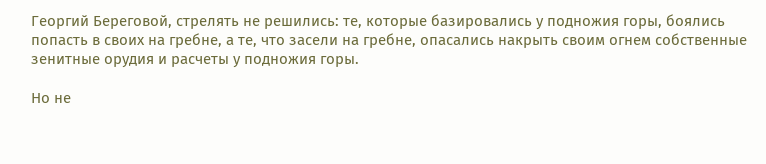Георгий Береговой, стрелять не решились: те, которые базировались у подножия горы, боялись попасть в своих на гребне, а те, что засели на гребне, опасались накрыть своим огнем собственные зенитные орудия и расчеты у подножия горы.

Но не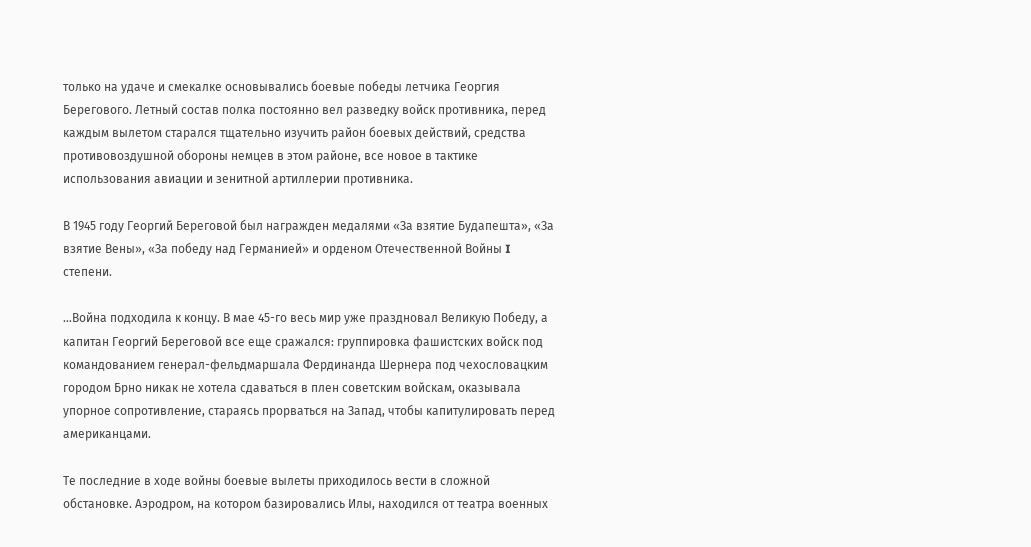только на удаче и смекалке основывались боевые победы летчика Георгия Берегового. Летный состав полка постоянно вел разведку войск противника, перед каждым вылетом старался тщательно изучить район боевых действий, средства противовоздушной обороны немцев в этом районе, все новое в тактике использования авиации и зенитной артиллерии противника.

В 1945 году Георгий Береговой был награжден медалями «За взятие Будапешта», «За взятие Вены», «За победу над Германией» и орденом Отечественной Войны I степени.

…Война подходила к концу. В мае 45-го весь мир уже праздновал Великую Победу, а капитан Георгий Береговой все еще сражался: группировка фашистских войск под командованием генерал-фельдмаршала Фердинанда Шернера под чехословацким городом Брно никак не хотела сдаваться в плен советским войскам, оказывала упорное сопротивление, стараясь прорваться на Запад, чтобы капитулировать перед американцами.

Те последние в ходе войны боевые вылеты приходилось вести в сложной обстановке. Аэродром, на котором базировались Илы, находился от театра военных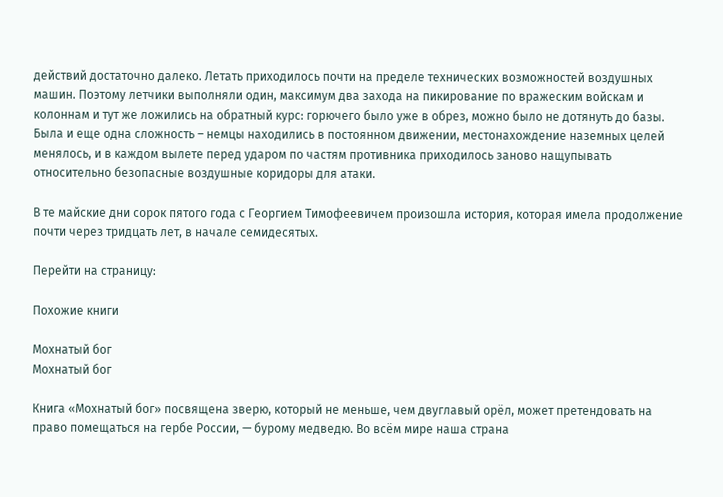действий достаточно далеко. Летать приходилось почти на пределе технических возможностей воздушных машин. Поэтому летчики выполняли один, максимум два захода на пикирование по вражеским войскам и колоннам и тут же ложились на обратный курс: горючего было уже в обрез, можно было не дотянуть до базы. Была и еще одна сложность – немцы находились в постоянном движении, местонахождение наземных целей менялось, и в каждом вылете перед ударом по частям противника приходилось заново нащупывать относительно безопасные воздушные коридоры для атаки.

В те майские дни сорок пятого года с Георгием Тимофеевичем произошла история, которая имела продолжение почти через тридцать лет, в начале семидесятых.

Перейти на страницу:

Похожие книги

Мохнатый бог
Мохнатый бог

Книга «Мохнатый бог» посвящена зверю, который не меньше, чем двуглавый орёл, может претендовать на право помещаться на гербе России, — бурому медведю. Во всём мире наша страна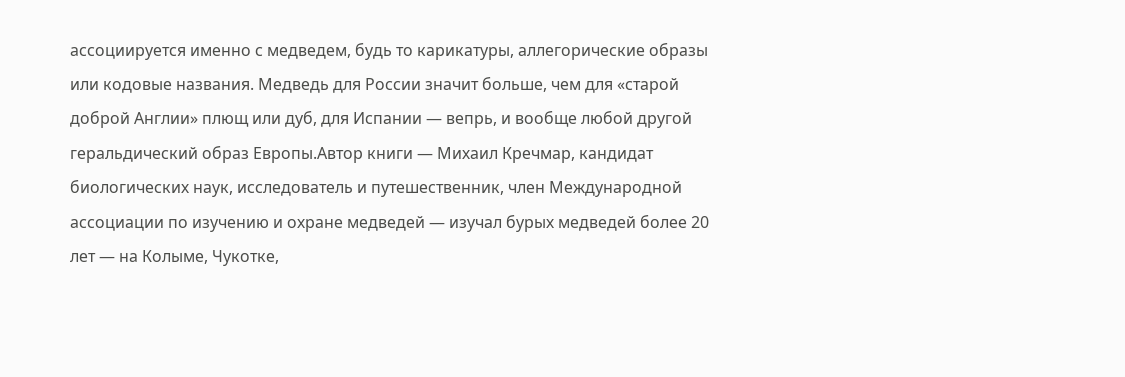ассоциируется именно с медведем, будь то карикатуры, аллегорические образы или кодовые названия. Медведь для России значит больше, чем для «старой доброй Англии» плющ или дуб, для Испании — вепрь, и вообще любой другой геральдический образ Европы.Автор книги — Михаил Кречмар, кандидат биологических наук, исследователь и путешественник, член Международной ассоциации по изучению и охране медведей — изучал бурых медведей более 20 лет — на Колыме, Чукотке,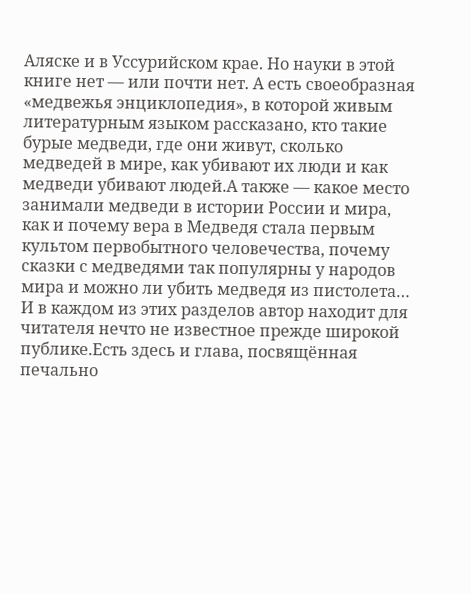Аляске и в Уссурийском крае. Но науки в этой книге нет — или почти нет. А есть своеобразная «медвежья энциклопедия», в которой живым литературным языком рассказано, кто такие бурые медведи, где они живут, сколько медведей в мире, как убивают их люди и как медведи убивают людей.А также — какое место занимали медведи в истории России и мира, как и почему вера в Медведя стала первым культом первобытного человечества, почему сказки с медведями так популярны у народов мира и можно ли убить медведя из пистолета… И в каждом из этих разделов автор находит для читателя нечто не известное прежде широкой публике.Есть здесь и глава, посвящённая печально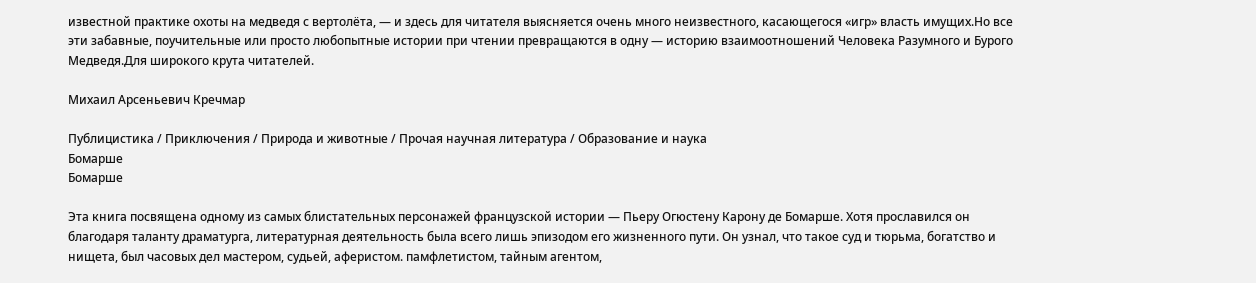известной практике охоты на медведя с вертолёта, — и здесь для читателя выясняется очень много неизвестного, касающегося «игр» власть имущих.Но все эти забавные, поучительные или просто любопытные истории при чтении превращаются в одну — историю взаимоотношений Человека Разумного и Бурого Медведя.Для широкого крута читателей.

Михаил Арсеньевич Кречмар

Публицистика / Приключения / Природа и животные / Прочая научная литература / Образование и наука
Бомарше
Бомарше

Эта книга посвящена одному из самых блистательных персонажей французской истории — Пьеру Огюстену Карону де Бомарше. Хотя прославился он благодаря таланту драматурга, литературная деятельность была всего лишь эпизодом его жизненного пути. Он узнал, что такое суд и тюрьма, богатство и нищета, был часовых дел мастером, судьей, аферистом. памфлетистом, тайным агентом,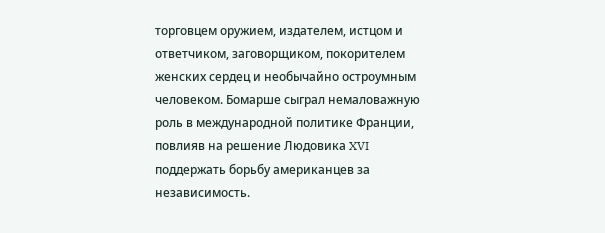торговцем оружием, издателем, истцом и ответчиком, заговорщиком, покорителем женских сердец и необычайно остроумным человеком. Бомарше сыграл немаловажную роль в международной политике Франции, повлияв на решение Людовика XVI поддержать борьбу американцев за независимость.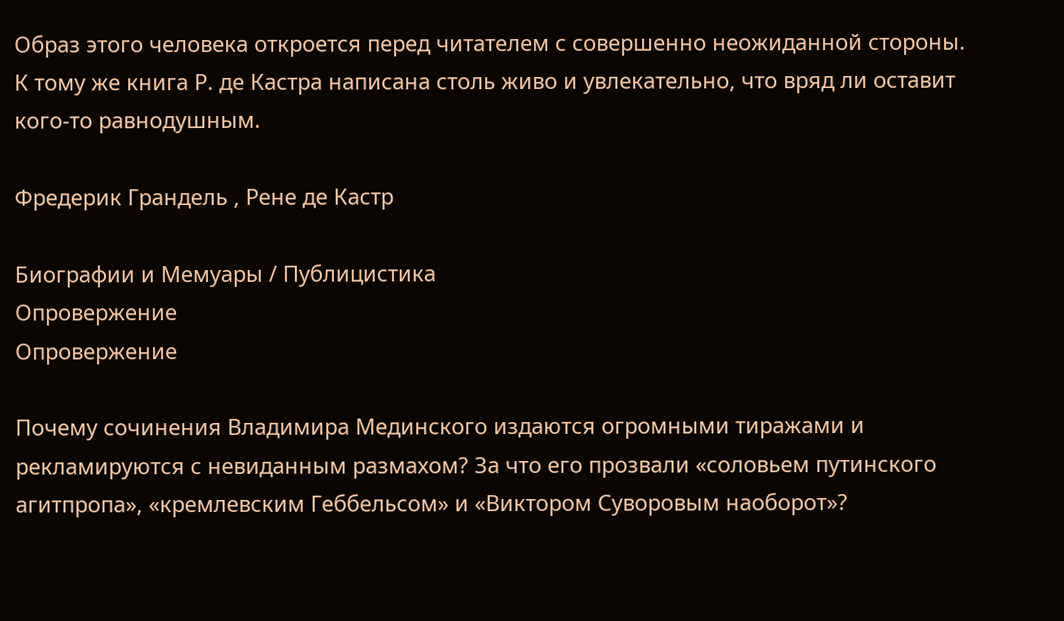Образ этого человека откроется перед читателем с совершенно неожиданной стороны. К тому же книга Р. де Кастра написана столь живо и увлекательно, что вряд ли оставит кого-то равнодушным.

Фредерик Грандель , Рене де Кастр

Биографии и Мемуары / Публицистика
Опровержение
Опровержение

Почему сочинения Владимира Мединского издаются огромными тиражами и рекламируются с невиданным размахом? За что его прозвали «соловьем путинского агитпропа», «кремлевским Геббельсом» и «Виктором Суворовым наоборот»?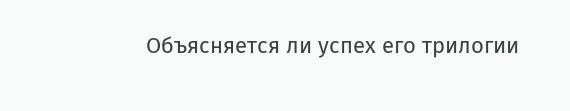Объясняется ли успех его трилогии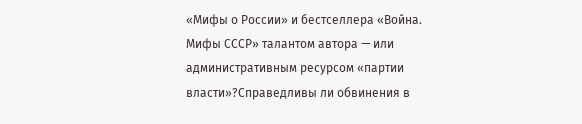«Мифы о России» и бестселлера «Война. Мифы СССР» талантом автора — или административным ресурсом «партии власти»?Справедливы ли обвинения в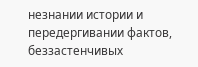незнании истории и передергивании фактов, беззастенчивых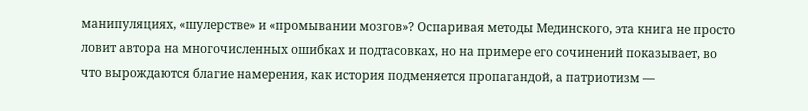манипуляциях, «шулерстве» и «промывании мозгов»? Оспаривая методы Мединского, эта книга не просто ловит автора на многочисленных ошибках и подтасовках, но на примере его сочинений показывает, во что вырождаются благие намерения, как история подменяется пропагандой, а патриотизм —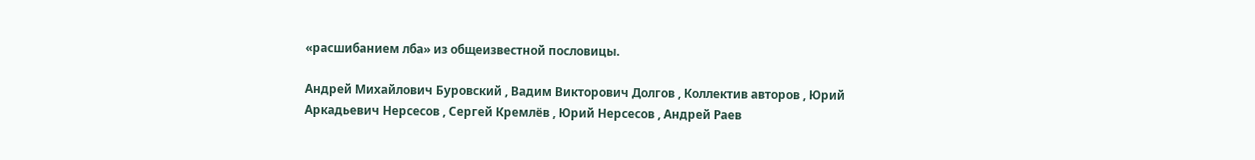«расшибанием лба» из общеизвестной пословицы.

Андрей Михайлович Буровский , Вадим Викторович Долгов , Коллектив авторов , Юрий Аркадьевич Нерсесов , Сергей Кремлёв , Юрий Нерсесов , Андрей Раев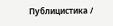Публицистика /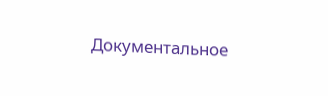Документальное